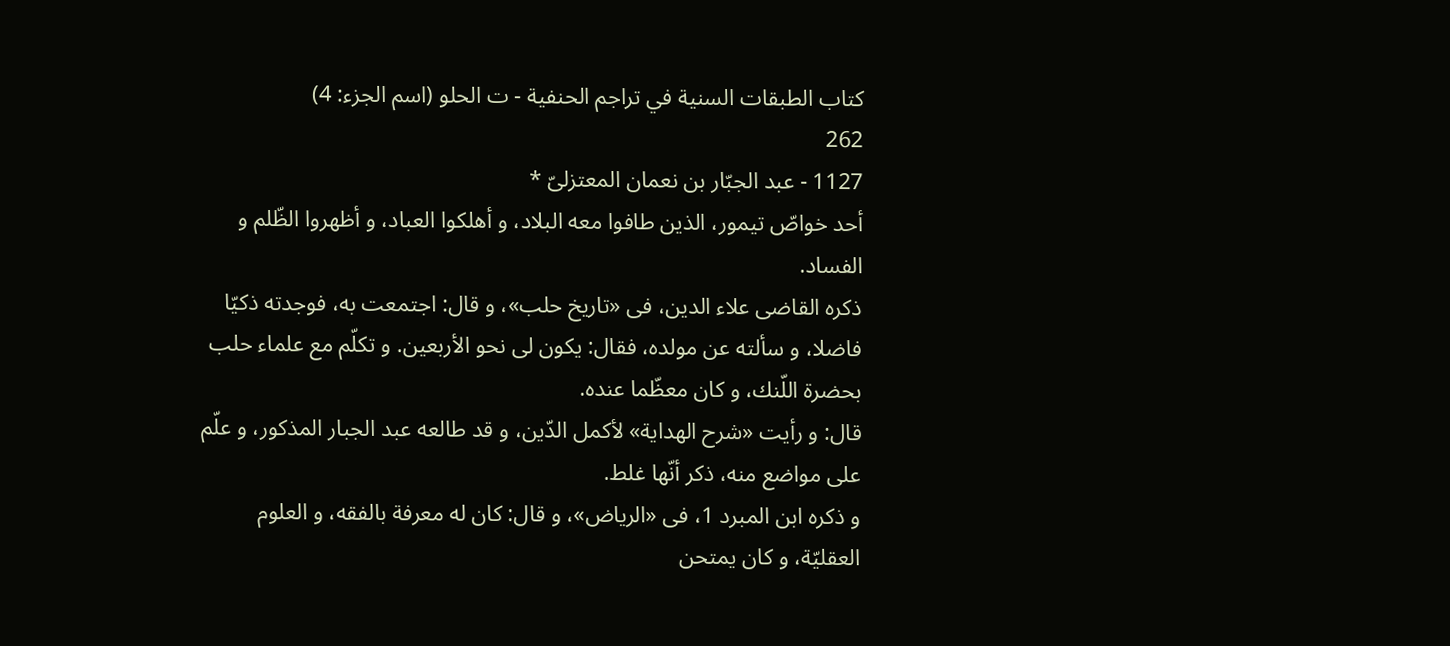كتاب الطبقات السنية في تراجم الحنفية - ت الحلو (اسم الجزء: 4)
262
1127 - عبد الجبّار بن نعمان المعتزلىّ *
أحد خواصّ تيمور، الذين طافوا معه البلاد، و أهلكوا العباد، و أظهروا الظّلم و الفساد.
ذكره القاضى علاء الدين، فى «تاريخ حلب»، و قال: اجتمعت به، فوجدته ذكيّا فاضلا، و سألته عن مولده، فقال: يكون لى نحو الأربعين. و تكلّم مع علماء حلب بحضرة اللّنك، و كان معظّما عنده.
قال: و رأيت «شرح الهداية» لأكمل الدّين، و قد طالعه عبد الجبار المذكور، و علّم على مواضع منه، ذكر أنّها غلط.
و ذكره ابن المبرد 1، فى «الرياض»، و قال: كان له معرفة بالفقه، و العلوم العقليّة، و كان يمتحن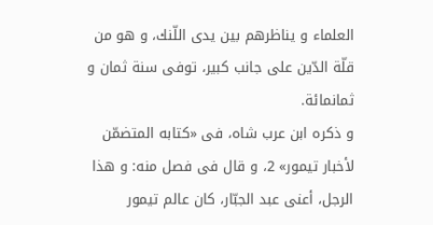العلماء و يناظرهم بين يدى اللّنك، و هو من قلّة الدّين على جانب كبير، توفى سنة ثمان و ثمانمائة.
و ذكره ابن عرب شاه، فى «كتابه المتضمّن لأخبار تيمور» 2، و قال فى فصل منه: و هذا الرجل، أعنى عبد الجبّار، كان عالم تيمور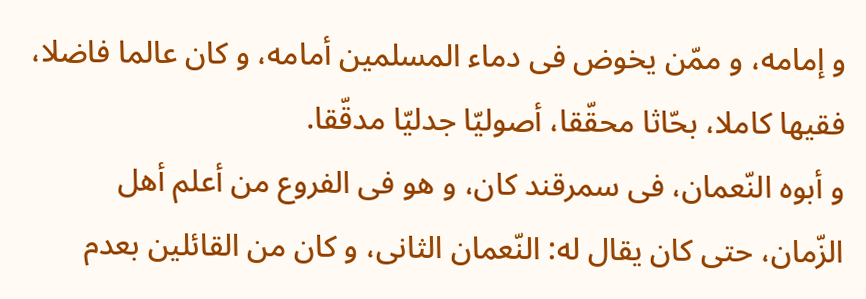و إمامه، و ممّن يخوض فى دماء المسلمين أمامه، و كان عالما فاضلا، فقيها كاملا، بحّاثا محقّقا، أصوليّا جدليّا مدقّقا.
و أبوه النّعمان، فى سمرقند كان، و هو فى الفروع من أعلم أهل الزّمان، حتى كان يقال له: النّعمان الثانى، و كان من القائلين بعدم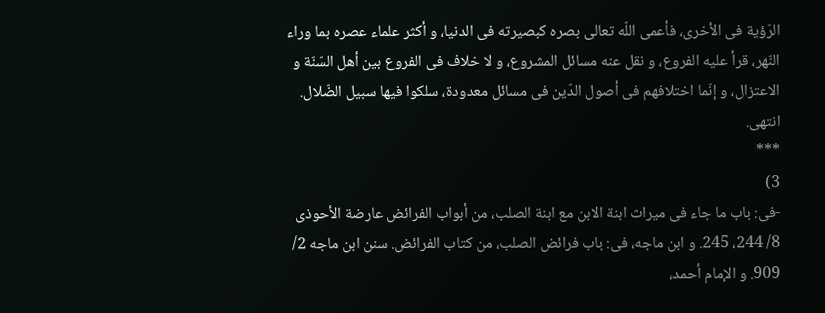الرّؤية فى الأخرى، فأعمى اللّه تعالى بصره كبصيرته فى الدنيا، و أكثر علماء عصره بما وراء النّهر، قرأ عليه الفروع، و نقل عنه مسائل المشروع، و لا خلاف فى الفروع بين أهل السّنّة و الاعتزال، و إنّما اختلافهم فى أصول الدّين فى مسائل معدودة، سلكوا فيها سبيل الضّلال. انتهى.
***
3)
-فى: باب ما جاء فى ميراث ابنة الابن مع ابنة الصلب، من أبواب الفرائض عارضة الأحوذى 8/ 244، 245. و ابن ماجه، فى: باب فرائض الصلب، من كتاب الفرائض. سنن ابن ماجه 2/ 909. و الإمام أحمد،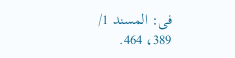فى: المسند 1/ 389، 464.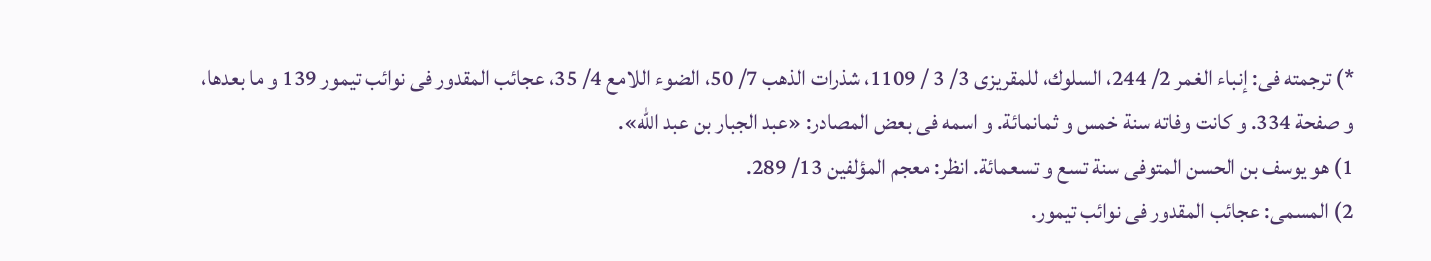*) ترجمته فى: إنباء الغمر 2/ 244، السلوك، للمقريزى 3/ 3 / 1109، شذرات الذهب 7/ 50، الضوء اللامع 4/ 35، عجائب المقدور فى نوائب تيمور 139 و ما بعدها، و صفحة 334. و كانت وفاته سنة خمس و ثمانمائة. و اسمه فى بعض المصادر: «عبد الجبار بن عبد اللّه».
1) هو يوسف بن الحسن المتوفى سنة تسع و تسعمائة. انظر: معجم المؤلفين 13/ 289.
2) المسمى: عجائب المقدور فى نوائب تيمور.